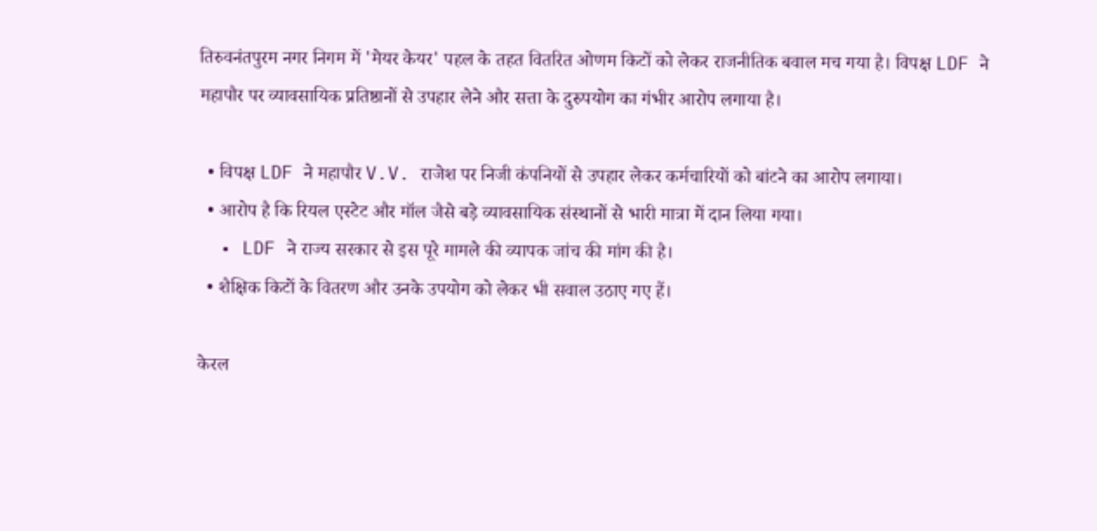तिरुवनंतपुरम नगर निगम में 'मेयर केयर' पहल के तहत वितरित ओणम किटों को लेकर राजनीतिक बवाल मच गया है। विपक्ष LDF ने महापौर पर व्यावसायिक प्रतिष्ठानों से उपहार लेने और सत्ता के दुरुपयोग का गंभीर आरोप लगाया है।

  • विपक्ष LDF ने महापौर V.V. राजेश पर निजी कंपनियों से उपहार लेकर कर्मचारियों को बांटने का आरोप लगाया।
  • आरोप है कि रियल एस्टेट और मॉल जैसे बड़े व्यावसायिक संस्थानों से भारी मात्रा में दान लिया गया।
  • LDF ने राज्य सरकार से इस पूरे मामले की व्यापक जांच की मांग की है।
  • शैक्षिक किटों के वितरण और उनके उपयोग को लेकर भी सवाल उठाए गए हैं।

केरल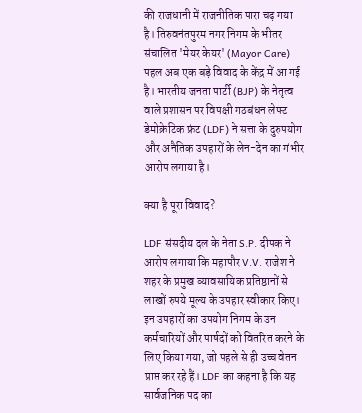की राजधानी में राजनीतिक पारा चढ़ गया है। तिरुवनंतपुरम नगर निगम के भीतर संचालित 'मेयर केयर' (Mayor Care) पहल अब एक बड़े विवाद के केंद्र में आ गई है। भारतीय जनता पार्टी (BJP) के नेतृत्व वाले प्रशासन पर विपक्षी गठबंधन लेफ्ट डेमोक्रेटिक फ्रंट (LDF) ने सत्ता के दुरुपयोग और अनैतिक उपहारों के लेन-देन का गंभीर आरोप लगाया है।

क्या है पूरा विवाद?

LDF संसदीय दल के नेता S.P. दीपक ने आरोप लगाया कि महापौर V.V. राजेश ने शहर के प्रमुख व्यावसायिक प्रतिष्ठानों से लाखों रुपये मूल्य के उपहार स्वीकार किए। इन उपहारों का उपयोग निगम के उन कर्मचारियों और पार्षदों को वितरित करने के लिए किया गया, जो पहले से ही उच्च वेतन प्राप्त कर रहे हैं। LDF का कहना है कि यह सार्वजनिक पद का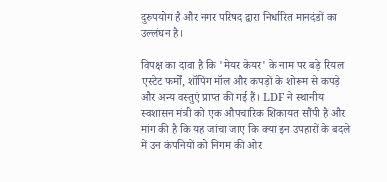दुरुपयोग है और नगर परिषद द्वारा निर्धारित मानदंडों का उल्लंघन है।

विपक्ष का दावा है कि 'मेयर केयर' के नाम पर बड़े रियल एस्टेट फर्मों, शॉपिंग मॉल और कपड़ों के शोरूम से कपड़े और अन्य वस्तुएं प्राप्त की गई हैं। LDF ने स्थानीय स्वशासन मंत्री को एक औपचारिक शिकायत सौंपी है और मांग की है कि यह जांचा जाए कि क्या इन उपहारों के बदले में उन कंपनियों को निगम की ओर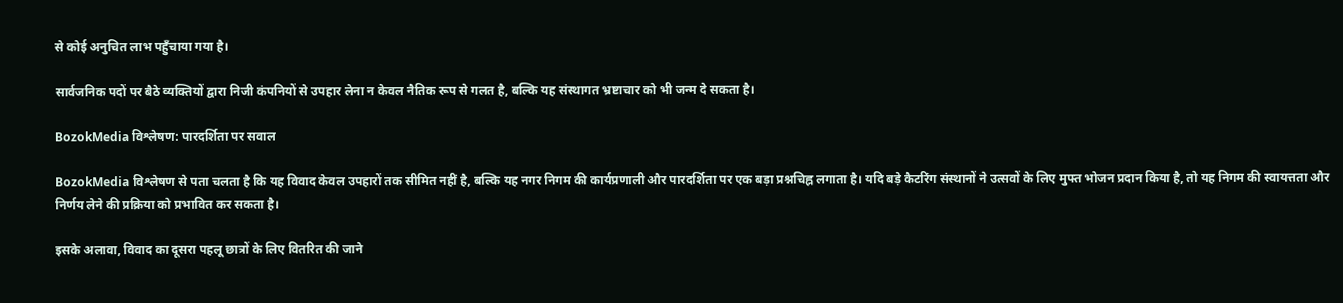से कोई अनुचित लाभ पहुँचाया गया है।

सार्वजनिक पदों पर बैठे व्यक्तियों द्वारा निजी कंपनियों से उपहार लेना न केवल नैतिक रूप से गलत है, बल्कि यह संस्थागत भ्रष्टाचार को भी जन्म दे सकता है।

BozokMedia विश्लेषण: पारदर्शिता पर सवाल

BozokMedia विश्लेषण से पता चलता है कि यह विवाद केवल उपहारों तक सीमित नहीं है, बल्कि यह नगर निगम की कार्यप्रणाली और पारदर्शिता पर एक बड़ा प्रश्नचिह्न लगाता है। यदि बड़े कैटरिंग संस्थानों ने उत्सवों के लिए मुफ्त भोजन प्रदान किया है, तो यह निगम की स्वायत्तता और निर्णय लेने की प्रक्रिया को प्रभावित कर सकता है।

इसके अलावा, विवाद का दूसरा पहलू छात्रों के लिए वितरित की जाने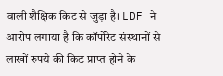वाली शैक्षिक किट से जुड़ा है। LDF ने आरोप लगाया है कि कॉर्पोरेट संस्थानों से लाखों रुपये की किट प्राप्त होने के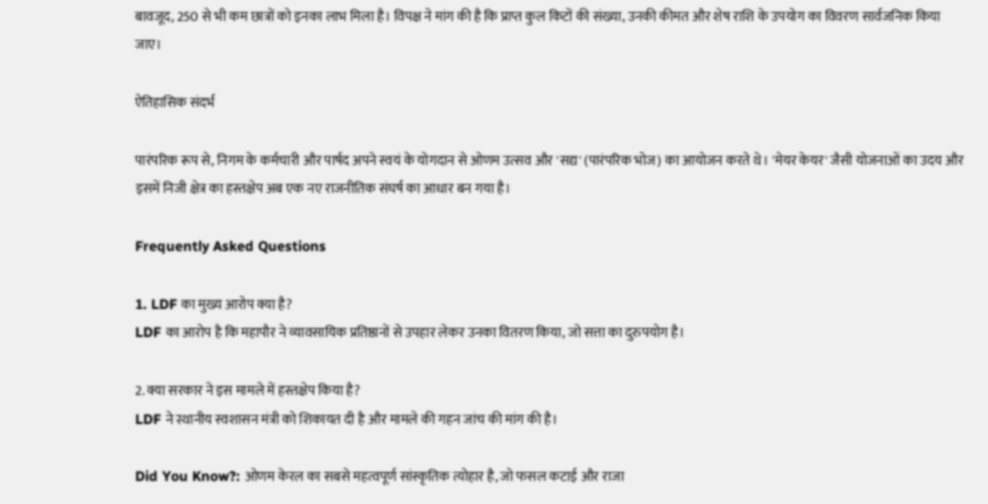बावजूद, 250 से भी कम छात्रों को इनका लाभ मिला है। विपक्ष ने मांग की है कि प्राप्त कुल किटों की संख्या, उनकी कीमत और शेष राशि के उपयोग का विवरण सार्वजनिक किया जाए।

ऐतिहासिक संदर्भ

पारंपरिक रूप से, निगम के कर्मचारी और पार्षद अपने स्वयं के योगदान से ओणम उत्सव और 'सद्य' (पारंपरिक भोज) का आयोजन करते थे। 'मेयर केयर' जैसी योजनाओं का उदय और इसमें निजी क्षेत्र का हस्तक्षेप अब एक नए राजनीतिक संघर्ष का आधार बन गया है।

Frequently Asked Questions

1. LDF का मुख्य आरोप क्या है?
LDF का आरोप है कि महापौर ने व्यावसायिक प्रतिष्ठानों से उपहार लेकर उनका वितरण किया, जो सत्ता का दुरुपयोग है।

2. क्या सरकार ने इस मामले में हस्तक्षेप किया है?
LDF ने स्थानीय स्वशासन मंत्री को शिकायत दी है और मामले की गहन जांच की मांग की है।

Did You Know?: ओणम केरल का सबसे महत्वपूर्ण सांस्कृतिक त्योहार है, जो फसल कटाई और राजा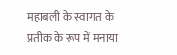महाबली के स्वागत के प्रतीक के रूप में मनाया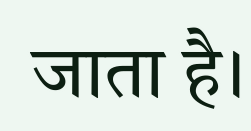जाता है।